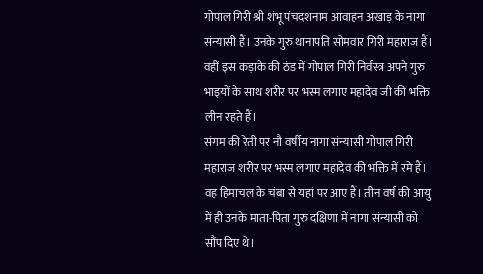गोपाल गिरी श्री शंभू पंचदशनाम आवाहन अखाड़ के नागा संन्यासी हैं। उनके गुरु थानापति सोमवार गिरी महाराज हैं। वहीं इस कड़ाके की ठंड में गोपाल गिरी निर्वस्त्र अपने गुरु भाइयों के साथ शरीर पर भस्म लगाए महादेव जी की भक्ति लीन रहते हैं।
संगम की रेती पर नौ वर्षीय नागा संन्यासी गोपाल गिरी महाराज शरीर पर भस्म लगाए महादेव की भक्ति में रमे हैं। वह हिमाचल के चंबा से यहां पर आए हैं। तीन वर्ष की आयु में ही उनके माता-पिता गुरु दक्षिणा में नागा संन्यासी को सौंप दिए थे।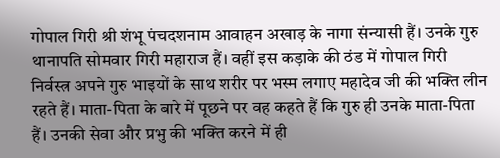गोपाल गिरी श्री शंभू पंचदशनाम आवाहन अखाड़ के नागा संन्यासी हैं। उनके गुरु थानापति सोमवार गिरी महाराज हैं। वहीं इस कड़ाके की ठंड में गोपाल गिरी निर्वस्त्र अपने गुरु भाइयों के साथ शरीर पर भस्म लगाए महादेव जी की भक्ति लीन रहते हैं। माता-पिता के बारे में पूछने पर वह कहते हैं कि गुरु ही उनके माता-पिता हैं। उनकी सेवा और प्रभु की भक्ति करने में ही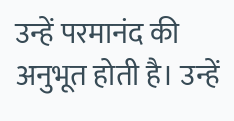उन्हें परमानंद की अनुभूत होती है। उन्हें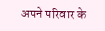अपने परिवार के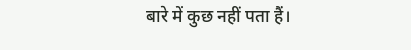बारे में कुछ नहीं पता हैं।